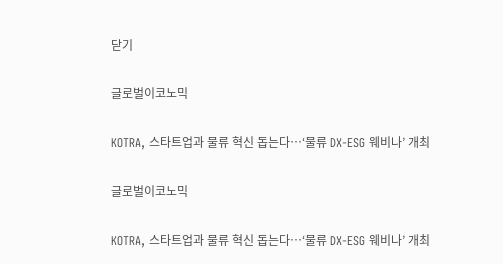닫기

글로벌이코노믹

KOTRA, 스타트업과 물류 혁신 돕는다…‘물류 DX-ESG 웨비나’ 개최

글로벌이코노믹

KOTRA, 스타트업과 물류 혁신 돕는다…‘물류 DX-ESG 웨비나’ 개최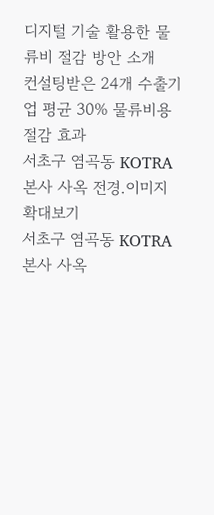디지털 기술 활용한 물류비 절감 방안 소개
컨설팅받은 24개 수출기업 평균 30% 물류비용 절감 효과
서초구 염곡동 KOTRA 본사 사옥 전경.이미지 확대보기
서초구 염곡동 KOTRA 본사 사옥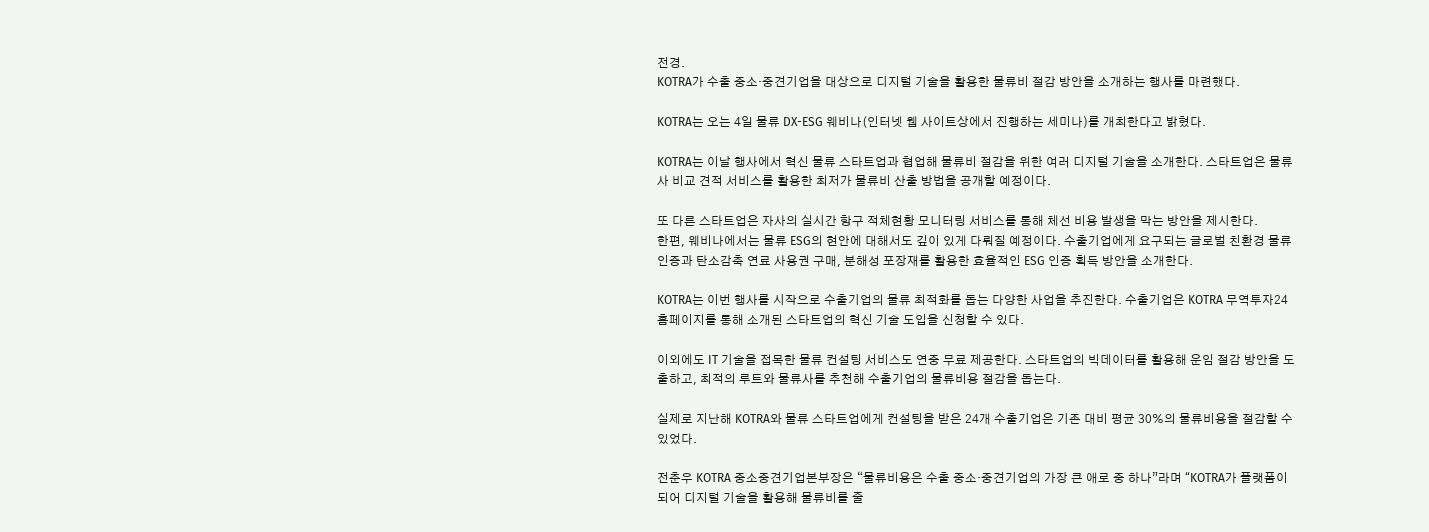전경.
KOTRA가 수출 중소·중견기업을 대상으로 디지털 기술을 활용한 물류비 절감 방안을 소개하는 행사를 마련했다.

KOTRA는 오는 4일 물류 DX-ESG 웨비나(인터넷 웹 사이트상에서 진행하는 세미나)를 개최한다고 밝혔다.

KOTRA는 이날 행사에서 혁신 물류 스타트업과 협업해 물류비 절감을 위한 여러 디지털 기술을 소개한다. 스타트업은 물류사 비교 견적 서비스를 활용한 최저가 물류비 산출 방법을 공개할 예정이다.

또 다른 스타트업은 자사의 실시간 항구 적체현황 모니터링 서비스를 통해 체선 비용 발생을 막는 방안을 제시한다.
한편, 웨비나에서는 물류 ESG의 현안에 대해서도 깊이 있게 다뤄질 예정이다. 수출기업에게 요구되는 글로벌 친환경 물류 인증과 탄소감축 연료 사용권 구매, 분해성 포장재를 활용한 효율적인 ESG 인증 획득 방안을 소개한다.

KOTRA는 이번 행사를 시작으로 수출기업의 물류 최적화를 돕는 다양한 사업을 추진한다. 수출기업은 KOTRA 무역투자24 홈페이지를 통해 소개된 스타트업의 혁신 기술 도입을 신청할 수 있다.

이외에도 IT 기술을 접목한 물류 컨설팅 서비스도 연중 무료 제공한다. 스타트업의 빅데이터를 활용해 운임 절감 방안을 도출하고, 최적의 루트와 물류사를 추천해 수출기업의 물류비용 절감을 돕는다.

실제로 지난해 KOTRA와 물류 스타트업에게 컨설팅을 받은 24개 수출기업은 기존 대비 평균 30%의 물류비용을 절감할 수 있었다.

전춘우 KOTRA 중소중견기업본부장은 “물류비용은 수출 중소·중견기업의 가장 큰 애로 중 하나”라며 “KOTRA가 플랫폼이 되어 디지털 기술을 활용해 물류비를 줄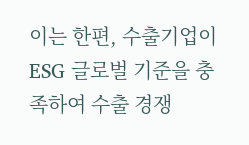이는 한편, 수출기업이 ESG 글로벌 기준을 충족하여 수출 경쟁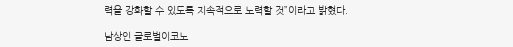력을 강화할 수 있도록 지속적으로 노력할 것”이라고 밝혔다.

남상인 글로벌이코노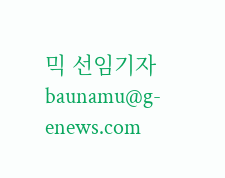믹 선임기자 baunamu@g-enews.com